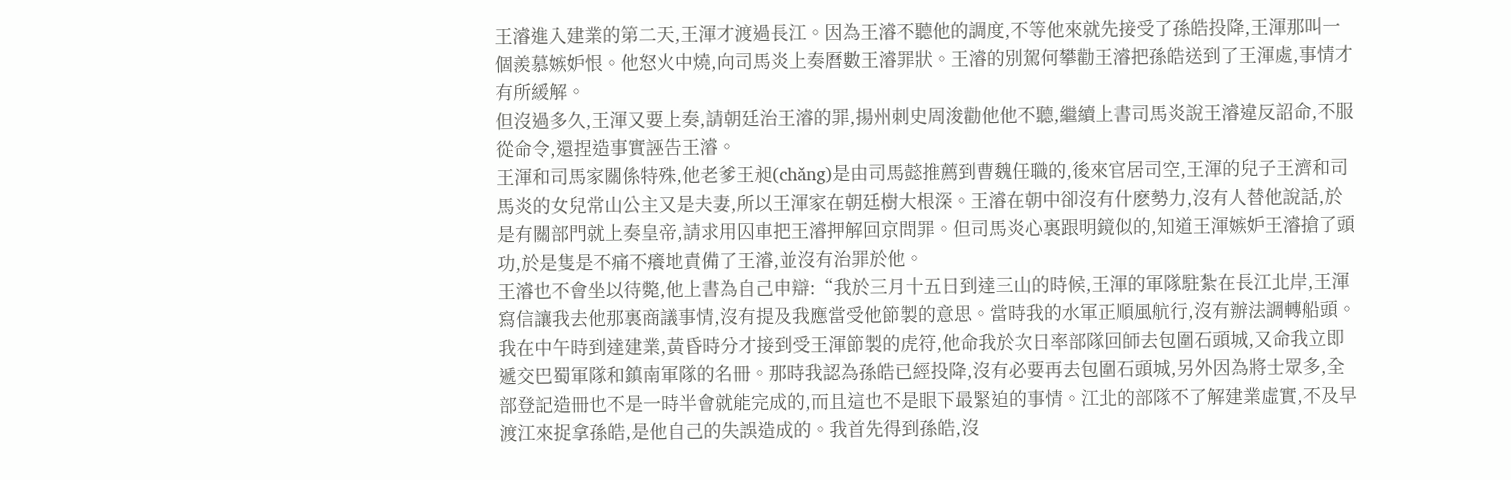王濬進入建業的第二天,王渾才渡過長江。因為王濬不聽他的調度,不等他來就先接受了孫皓投降,王渾那叫一個羨慕嫉妒恨。他怒火中燒,向司馬炎上奏曆數王濬罪狀。王濬的別駕何攀勸王濬把孫皓送到了王渾處,事情才有所緩解。
但沒過多久,王渾又要上奏,請朝廷治王濬的罪,揚州刺史周浚勸他他不聽,繼續上書司馬炎說王濬違反詔命,不服從命令,還捏造事實誣告王濬。
王渾和司馬家關係特殊,他老爹王昶(chǎng)是由司馬懿推薦到曹魏任職的,後來官居司空,王渾的兒子王濟和司馬炎的女兒常山公主又是夫妻,所以王渾家在朝廷樹大根深。王濬在朝中卻沒有什麽勢力,沒有人替他說話,於是有關部門就上奏皇帝,請求用囚車把王濬押解回京問罪。但司馬炎心裏跟明鏡似的,知道王渾嫉妒王濬搶了頭功,於是隻是不痛不癢地責備了王濬,並沒有治罪於他。
王濬也不會坐以待斃,他上書為自己申辯:“我於三月十五日到達三山的時候,王渾的軍隊駐紮在長江北岸,王渾寫信讓我去他那裏商議事情,沒有提及我應當受他節製的意思。當時我的水軍正順風航行,沒有辦法調轉船頭。我在中午時到達建業,黃昏時分才接到受王渾節製的虎符,他命我於次日率部隊回師去包圍石頭城,又命我立即遞交巴蜀軍隊和鎮南軍隊的名冊。那時我認為孫皓已經投降,沒有必要再去包圍石頭城,另外因為將士眾多,全部登記造冊也不是一時半會就能完成的,而且這也不是眼下最緊迫的事情。江北的部隊不了解建業虛實,不及早渡江來捉拿孫皓,是他自己的失誤造成的。我首先得到孫皓,沒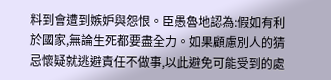料到會遭到嫉妒與怨恨。臣愚魯地認為:假如有利於國家,無論生死都要盡全力。如果顧慮別人的猜忌懷疑就逃避責任不做事,以此避免可能受到的處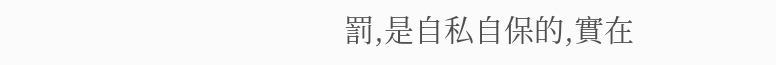罰,是自私自保的,實在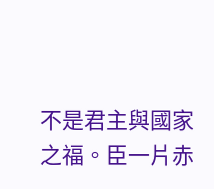不是君主與國家之福。臣一片赤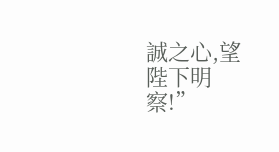誠之心,望陛下明察!”